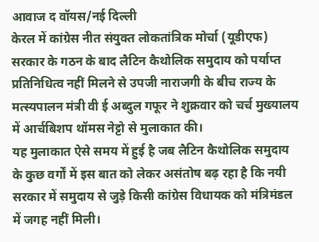आवाज द वॉयस/नई दिल्ली
केरल में कांग्रेस नीत संयुक्त लोकतांत्रिक मोर्चा (यूडीएफ) सरकार के गठन के बाद लैटिन कैथोलिक समुदाय को पर्याप्त प्रतिनिधित्व नहीं मिलने से उपजी नाराजगी के बीच राज्य के मत्स्यपालन मंत्री वी ई अब्दुल गफूर ने शुक्रवार को चर्च मुख्यालय में आर्चबिशप थॉमस नेट्टो से मुलाकात की।
यह मुलाकात ऐसे समय में हुई है जब लैटिन कैथोलिक समुदाय के कुछ वर्गों में इस बात को लेकर असंतोष बढ़ रहा है कि नयी सरकार में समुदाय से जुड़े किसी कांग्रेस विधायक को मंत्रिमंडल में जगह नहीं मिली।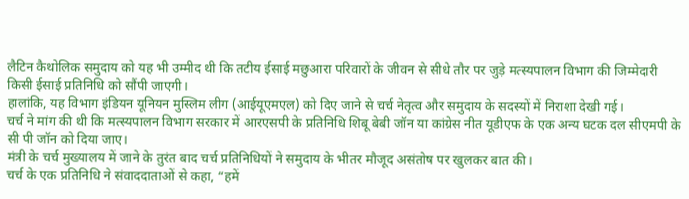लैटिन कैथोलिक समुदाय को यह भी उम्मीद थी कि तटीय ईसाई मछुआरा परिवारों के जीवन से सीधे तौर पर जुड़े मत्स्यपालन विभाग की जिम्मेदारी किसी ईसाई प्रतिनिधि को सौंपी जाएगी।
हालांकि, यह विभाग इंडियन यूनियन मुस्लिम लीग (आईयूएमएल) को दिए जाने से चर्च नेतृत्व और समुदाय के सदस्यों में निराशा देखी गई।
चर्च ने मांग की थी कि मत्स्यपालन विभाग सरकार में आरएसपी के प्रतिनिधि शिबू बेबी जॉन या कांग्रेस नीत यूडीएफ के एक अन्य घटक दल सीएमपी के सी पी जॉन को दिया जाए।
मंत्री के चर्च मुख्यालय में जाने के तुरंत बाद चर्च प्रतिनिधियों ने समुदाय के भीतर मौजूद असंतोष पर खुलकर बात की।
चर्च के एक प्रतिनिधि ने संवाददाताओं से कहा, “हमें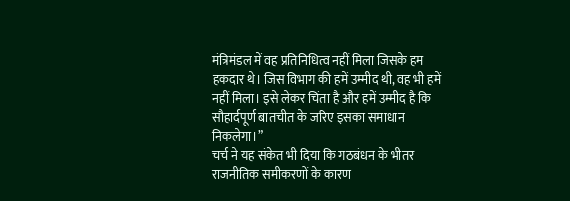मंत्रिमंडल में वह प्रतिनिधित्व नहीं मिला जिसके हम हकदार थे। जिस विभाग की हमें उम्मीद थी, वह भी हमें नहीं मिला। इसे लेकर चिंता है और हमें उम्मीद है कि सौहार्दपूर्ण बातचीत के जरिए इसका समाधान निकलेगा।”
चर्च ने यह संकेत भी दिया कि गठबंधन के भीतर राजनीतिक समीकरणों के कारण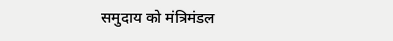समुदाय को मंत्रिमंडल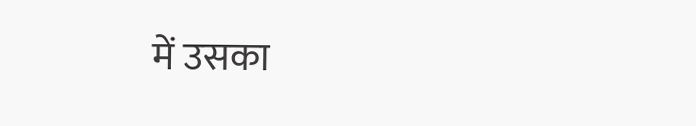में उसका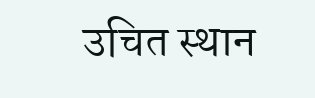उचित स्थान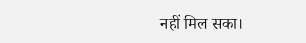नहीं मिल सका।